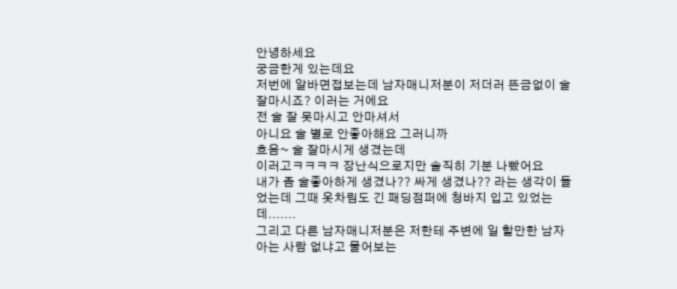안녕하세요
궁금한게 있는데요
저번에 알바면접보는데 남자매니저분이 저더러 뜬금없이 술 잘마시죠? 이러는 거에요
전 술 잘 못마시고 안마셔서
아니요 술 별로 안좋아해요 그러니까
흐음~ 술 잘마시게 생겼는데
이러고ㅋㅋㅋㅋ 장난식으로지만 솔직히 기분 나빴어요
내가 좀 술좋아하게 생겼나?? 싸게 생겼나?? 라는 생각이 들었는데 그때 옷차림도 긴 패딩점퍼에 청바지 입고 있었는데.......
그리고 다른 남자매니저분은 저한테 주변에 일 할만한 남자 아는 사람 없냐고 물어보는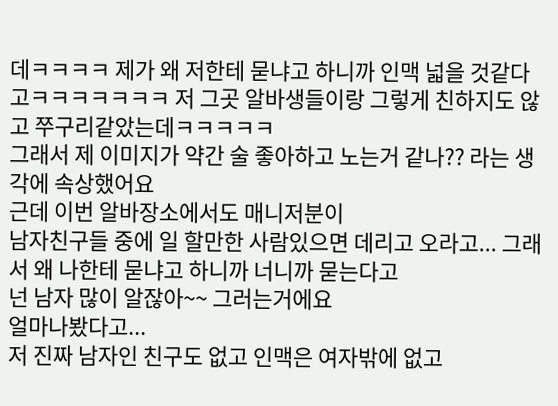데ㅋㅋㅋㅋ 제가 왜 저한테 묻냐고 하니까 인맥 넓을 것같다고ㅋㅋㅋㅋㅋㅋㅋ 저 그곳 알바생들이랑 그렇게 친하지도 않고 쭈구리같았는데ㅋㅋㅋㅋㅋ
그래서 제 이미지가 약간 술 좋아하고 노는거 같나?? 라는 생각에 속상했어요
근데 이번 알바장소에서도 매니저분이
남자친구들 중에 일 할만한 사람있으면 데리고 오라고... 그래서 왜 나한테 묻냐고 하니까 너니까 묻는다고
넌 남자 많이 알잖아~~ 그러는거에요
얼마나봤다고...
저 진짜 남자인 친구도 없고 인맥은 여자밖에 없고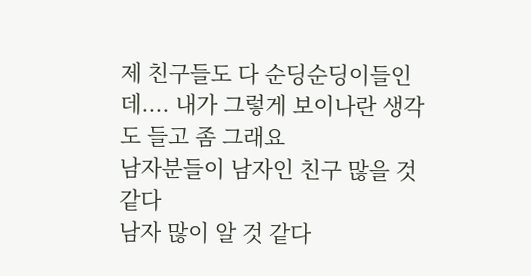제 친구들도 다 순딩순딩이들인데.... 내가 그렇게 보이나란 생각도 들고 좀 그래요
남자분들이 남자인 친구 많을 것 같다
남자 많이 알 것 같다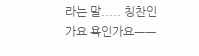라는 말..... 칭찬인가요 욕인가요ㅡㅡ